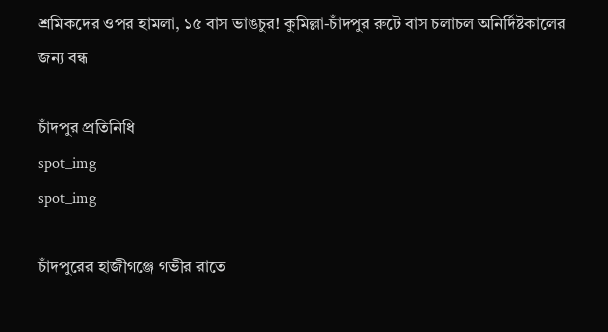শ্রমিকদের ওপর হামলা, ১৫ বাস ভাঙচুর! কুমিল্লা-চাঁদপুর রুটে বাস চলাচল অনির্দিষ্টকালের জন্য বন্ধ

চাঁদপুর প্রতিনিধি
spot_img
spot_img

চাঁদপুরের হাজীগঞ্জে গভীর রাতে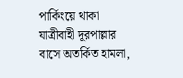পার্কিংয়ে থাকা যাত্রীবাহী দূরপাল্লার বাসে অতর্কিত হামলা,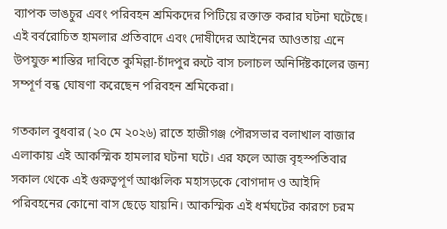ব্যাপক ভাঙচুর এবং পরিবহন শ্রমিকদের পিটিয়ে রক্তাক্ত করার ঘটনা ঘটেছে। এই বর্বরোচিত হামলার প্রতিবাদে এবং দোষীদের আইনের আওতায় এনে উপযুক্ত শাস্তির দাবিতে কুমিল্লা-চাঁদপুর রুটে বাস চলাচল অনির্দিষ্টকালের জন্য সম্পূর্ণ বন্ধ ঘোষণা করেছেন পরিবহন শ্রমিকেরা।

গতকাল বুধবার (২০ মে ২০২৬) রাতে হাজীগঞ্জ পৌরসভার বলাখাল বাজার এলাকায় এই আকস্মিক হামলার ঘটনা ঘটে। এর ফলে আজ বৃহস্পতিবার সকাল থেকে এই গুরুত্বপূর্ণ আঞ্চলিক মহাসড়কে বোগদাদ ও আইদি পরিবহনের কোনো বাস ছেড়ে যায়নি। আকস্মিক এই ধর্মঘটের কারণে চরম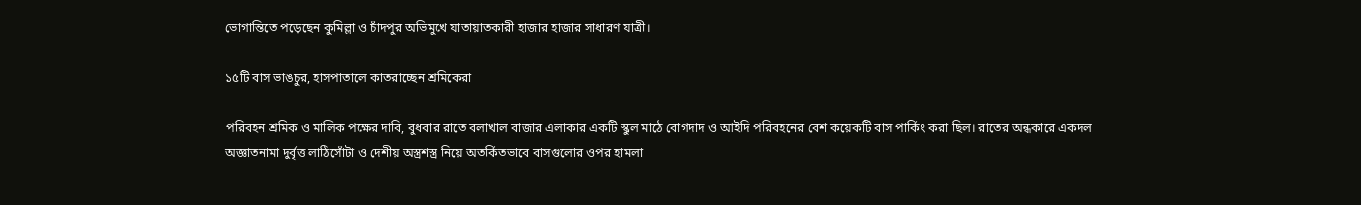ভোগান্তিতে পড়েছেন কুমিল্লা ও চাঁদপুর অভিমুখে যাতায়াতকারী হাজার হাজার সাধারণ যাত্রী।

১৫টি বাস ভাঙচুর, হাসপাতালে কাতরাচ্ছেন শ্রমিকেরা

পরিবহন শ্রমিক ও মালিক পক্ষের দাবি, বুধবার রাতে বলাখাল বাজার এলাকার একটি স্কুল মাঠে বোগদাদ ও আইদি পরিবহনের বেশ কয়েকটি বাস পার্কিং করা ছিল। রাতের অন্ধকারে একদল অজ্ঞাতনামা দুর্বৃত্ত লাঠিসোঁটা ও দেশীয় অস্ত্রশস্ত্র নিয়ে অতর্কিতভাবে বাসগুলোর ওপর হামলা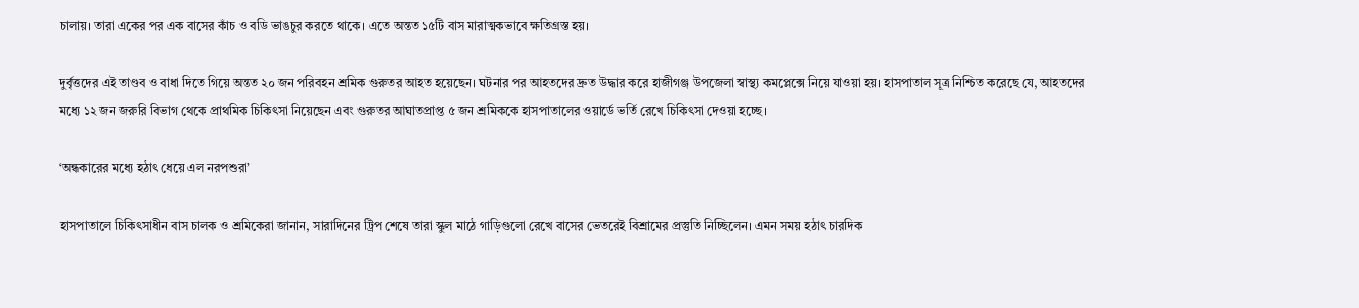চালায়। তারা একের পর এক বাসের কাঁচ ও বডি ভাঙচুর করতে থাকে। এতে অন্তত ১৫টি বাস মারাত্মকভাবে ক্ষতিগ্রস্ত হয়।

দুর্বৃত্তদের এই তাণ্ডব ও বাধা দিতে গিয়ে অন্তত ২০ জন পরিবহন শ্রমিক গুরুতর আহত হয়েছেন। ঘটনার পর আহতদের দ্রুত উদ্ধার করে হাজীগঞ্জ উপজেলা স্বাস্থ্য কমপ্লেক্সে নিয়ে যাওয়া হয়। হাসপাতাল সূত্র নিশ্চিত করেছে যে, আহতদের মধ্যে ১২ জন জরুরি বিভাগ থেকে প্রাথমিক চিকিৎসা নিয়েছেন এবং গুরুতর আঘাতপ্রাপ্ত ৫ জন শ্রমিককে হাসপাতালের ওয়ার্ডে ভর্তি রেখে চিকিৎসা দেওয়া হচ্ছে।

‘অন্ধকারের মধ্যে হঠাৎ ধেয়ে এল নরপশুরা’

হাসপাতালে চিকিৎসাধীন বাস চালক ও শ্রমিকেরা জানান, সারাদিনের ট্রিপ শেষে তারা স্কুল মাঠে গাড়িগুলো রেখে বাসের ভেতরেই বিশ্রামের প্রস্তুতি নিচ্ছিলেন। এমন সময় হঠাৎ চারদিক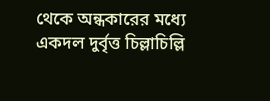থেকে অন্ধকারের মধ্যে একদল দুর্বৃত্ত চিল্লাচিল্লি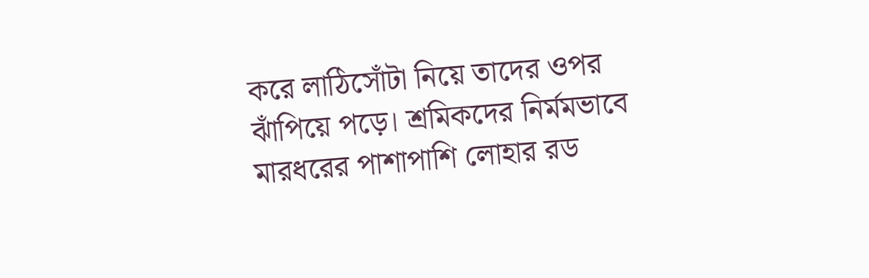করে লাঠিসোঁটা নিয়ে তাদের ওপর ঝাঁপিয়ে পড়ে। শ্রমিকদের নির্মমভাবে মারধরের পাশাপাশি লোহার রড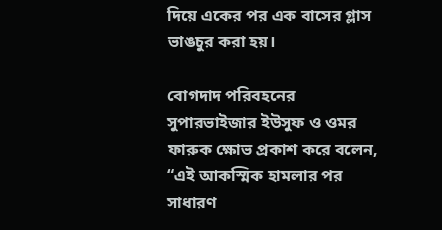দিয়ে একের পর এক বাসের গ্লাস ভাঙচুর করা হয়।

বোগদাদ পরিবহনের সুপারভাইজার ইউসুফ ও ওমর ফারুক ক্ষোভ প্রকাশ করে বলেন, “এই আকস্মিক হামলার পর সাধারণ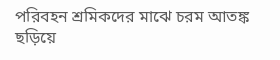পরিবহন শ্রমিকদের মাঝে চরম আতঙ্ক ছড়িয়ে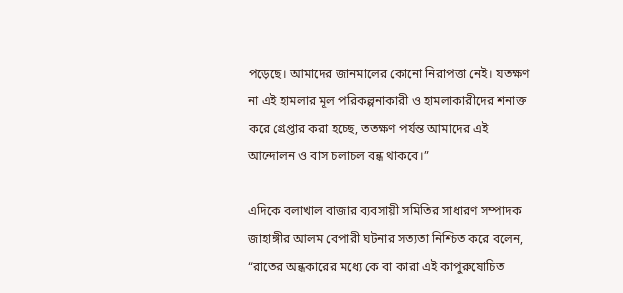পড়েছে। আমাদের জানমালের কোনো নিরাপত্তা নেই। যতক্ষণ না এই হামলার মূল পরিকল্পনাকারী ও হামলাকারীদের শনাক্ত করে গ্রেপ্তার করা হচ্ছে, ততক্ষণ পর্যন্ত আমাদের এই আন্দোলন ও বাস চলাচল বন্ধ থাকবে।”

এদিকে বলাখাল বাজার ব্যবসায়ী সমিতির সাধারণ সম্পাদক জাহাঙ্গীর আলম বেপারী ঘটনার সত্যতা নিশ্চিত করে বলেন, “রাতের অন্ধকারের মধ্যে কে বা কারা এই কাপুরুষোচিত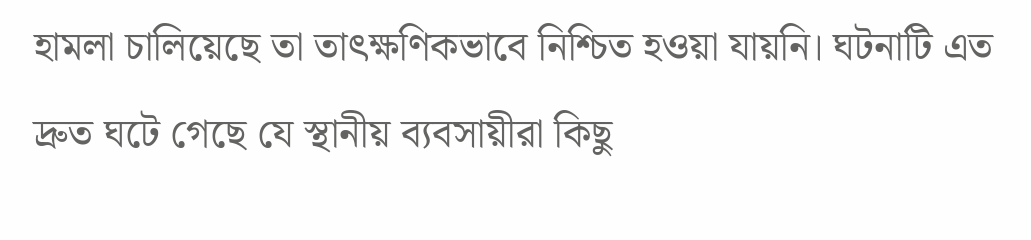হামলা চালিয়েছে তা তাৎক্ষণিকভাবে নিশ্চিত হওয়া যায়নি। ঘটনাটি এত দ্রুত ঘটে গেছে যে স্থানীয় ব্যবসায়ীরা কিছু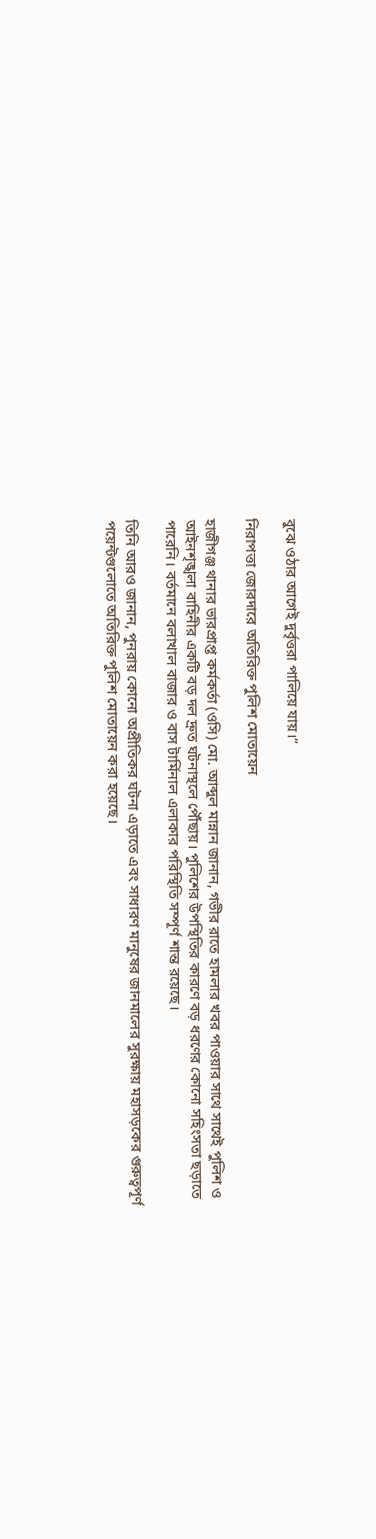বুঝে ওঠার আগেই দুর্বৃত্তরা পালিয়ে যায়।”

নিরাপত্তা জোরদারে অতিরিক্ত পুলিশ মোতায়েন

হাজীগঞ্জ থানার ভারপ্রাপ্ত কর্মকর্তা (ওসি) মো. আব্দুল মান্নান জানান, গভীর রাতে হামলার খবর পাওয়ার সাথে সাথেই পুলিশ ও আইনশৃঙ্খলা বাহিনীর একটি বড় দল দ্রুত ঘটনাস্থলে পৌঁছায়। পুলিশের উপস্থিতির কারণে বড় ধরণের কোনো সহিংসতা ছড়াতে পারেনি। বর্তমানে বলাখাল বাজার ও বাস টার্মিনাল এলাকার পরিস্থিতি সম্পূর্ণ শান্ত রয়েছে।

তিনি আরও জানান, পুনরায় কোনো অপ্রীতিকর ঘটনা এড়াতে এবং সাধারণ মানুষের জানমালের সুরক্ষায় মহাসড়কের গুরুত্বপূর্ণ পয়েন্টগুলোতে অতিরিক্ত পুলিশ মোতায়েন করা হয়েছে।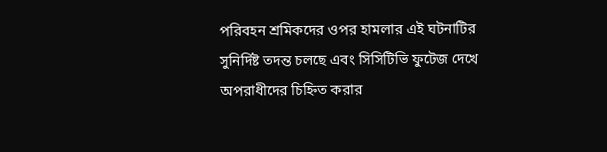পরিবহন শ্রমিকদের ওপর হামলার এই ঘটনাটির সুনির্দিষ্ট তদন্ত চলছে এবং সিসিটিভি ফুটেজ দেখে অপরাধীদের চিহ্নিত করার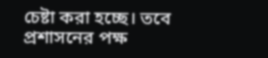চেষ্টা করা হচ্ছে। তবে প্রশাসনের পক্ষ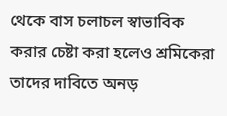থেকে বাস চলাচল স্বাভাবিক করার চেষ্টা করা হলেও শ্রমিকেরা তাদের দাবিতে অনড়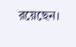রয়েছেন।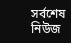সর্বশেষ নিউজ